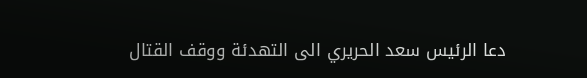دعا الرئيس سعد الحريري الى التهدئة ووقف القتال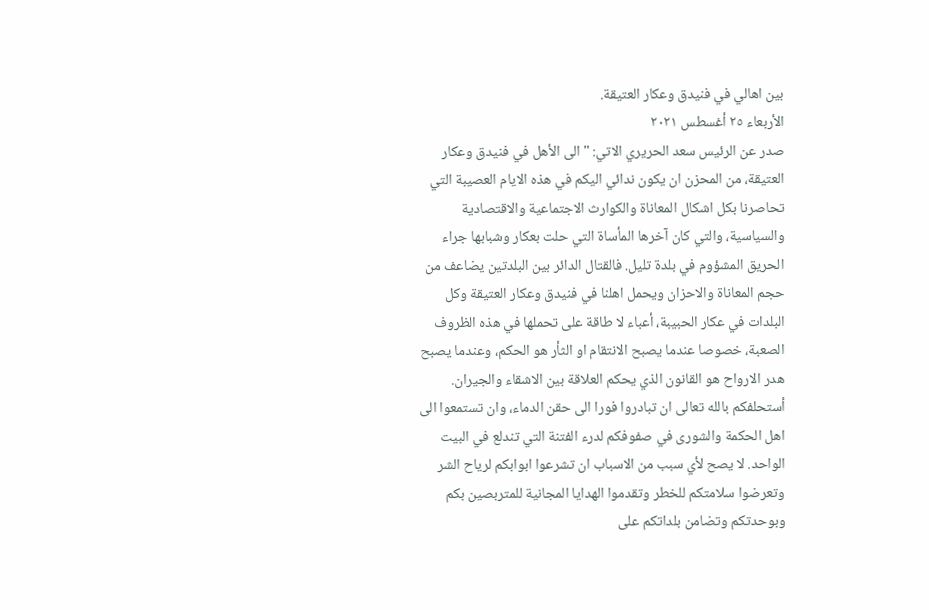بين اهالي في فنيدق وعكار العتيقة.
الأربعاء ٢٥ أغسطس ٢٠٢١
صدر عن الرئيس سعد الحريري الاتي: "الى الأهل في فنيدق وعكار العتيقة، من المحزن ان يكون ندائي اليكم في هذه الايام العصيبة التي تحاصرنا بكل اشكال المعاناة والكوارث الاجتماعية والاقتصادية والسياسية، والتي كان آخرها المأساة التي حلت بعكار وشبابها جراء الحريق المشؤوم في بلدة تليل. فالقتال الدائر بين البلدتين يضاعف من حجم المعاناة والاحزان ويحمل اهلنا في فنيدق وعكار العتيقة وكل البلدات في عكار الحبيبة، أعباء لا طاقة على تحملها في هذه الظروف الصعبة، خصوصا عندما يصبح الانتقام او الثأر هو الحكم، وعندما يصبح هدر الارواح هو القانون الذي يحكم العلاقة بين الاشقاء والجيران. أستحلفكم بالله تعالى ان تبادروا فورا الى حقن الدماء، وان تستمعوا الى اهل الحكمة والشورى في صفوفكم لدرء الفتنة التي تندلع في البيت الواحد. لا يصح لأي سبب من الاسباب ان تشرعوا ابوابكم لرياح الشر وتعرضوا سلامتكم للخطر وتقدموا الهدايا المجانية للمتربصين بكم وبوحدتكم وتضامن بلداتكم على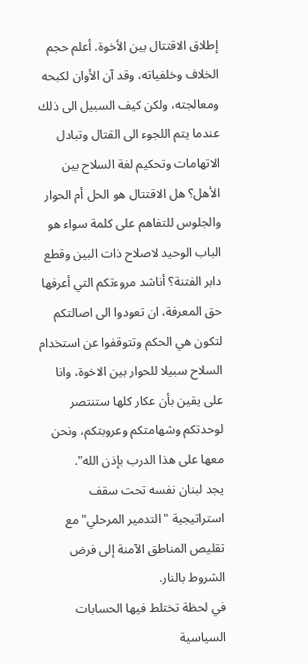إطلاق الاقتتال بين الأخوة. أعلم حجم الخلاف وخلفياته، وقد آن الأوان لكبحه ومعالجته، ولكن كيف السبيل الى ذلك عندما يتم اللجوء الى القتال وتبادل الاتهامات وتحكيم لغة السلاح بين الأهل؟ هل الاقتتال هو الحل أم الحوار والجلوس للتفاهم على كلمة سواء هو الباب الوحيد لاصلاح ذات البين وقطع دابر الفتنة؟ أناشد مروءتكم التي أعرفها حق المعرفة، ان تعودوا الى اصالتكم لتكون هي الحكم وتتوقفوا عن استخدام السلاح سبيلا للحوار بين الاخوة، وانا على يقين بأن عكار كلها ستنتصر لوحدتكم وشهامتكم وعروبتكم، ونحن معها على هذا الدرب بإذن الله".
يجد لبنان نفسه تحت سقف استراتيجية "التدمير المرحلي" مع تقليص المناطق الآمنة إلى فرض الشروط بالنار.
في لحظة تختلط فيها الحسابات السياسية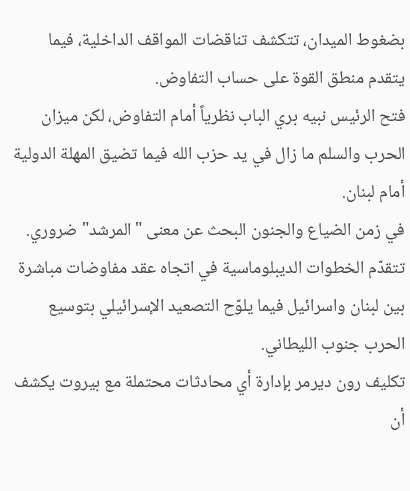بضغوط الميدان، تتكشف تناقضات المواقف الداخلية، فيما يتقدم منطق القوة على حساب التفاوض.
فتح الرئيس نبيه بري الباب نظرياً أمام التفاوض، لكن ميزان الحرب والسلم ما زال في يد حزب الله فيما تضيق المهلة الدولية أمام لبنان.
في زمن الضياع والجنون البحث عن معنى "المرشد" ضروري.
تتقدّم الخطوات الديبلوماسية في اتجاه عقد مفاوضات مباشرة بين لبنان واسرائيل فيما يلوّح التصعيد الإسرائيلي بتوسيع الحرب جنوب الليطاني.
تكليف رون ديرمر بإدارة أي محادثات محتملة مع بيروت يكشف أن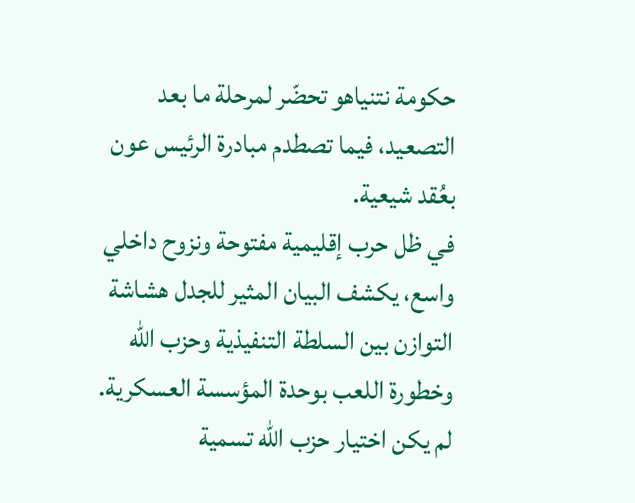حكومة نتنياهو تحضّر لمرحلة ما بعد التصعيد، فيما تصطدم مبادرة الرئيس عون بعُقد شيعية.
في ظل حرب إقليمية مفتوحة ونزوح داخلي واسع، يكشف البيان المثير للجدل هشاشة التوازن بين السلطة التنفيذية وحزب الله وخطورة اللعب بوحدة المؤسسة العسكرية.
لم يكن اختيار حزب الله تسمية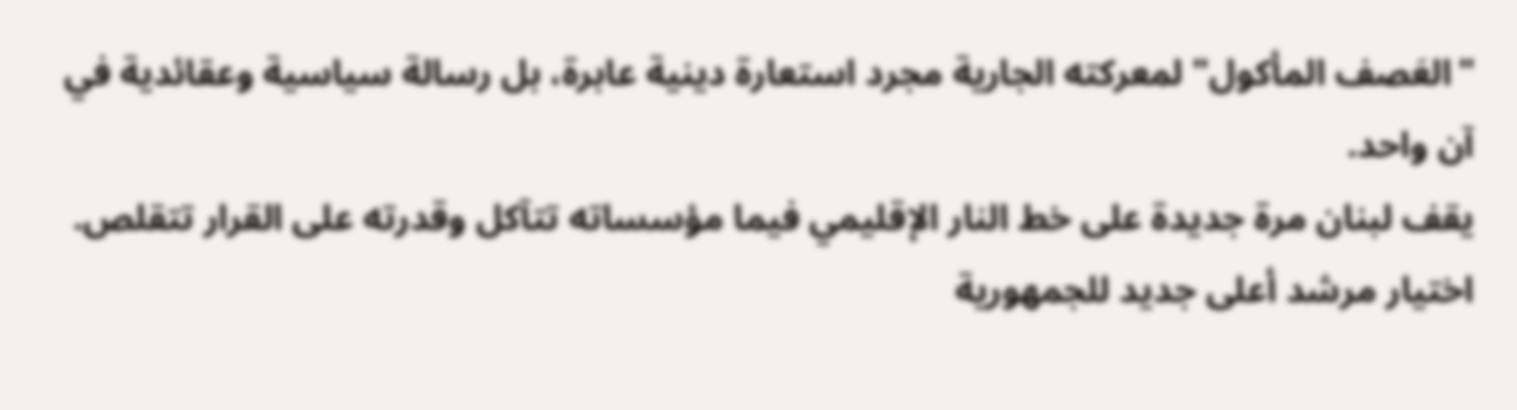"العَصف المأكول" لمعركته الجارية مجرد استعارة دينية عابرة، بل رسالة سياسية وعقائدية في آن واحد.
يقف لبنان مرة جديدة على خط النار الإقليمي فيما مؤسساته تتآكل وقدرته على القرار تتقلص.
اختيار مرشد أعلى جديد للجمهورية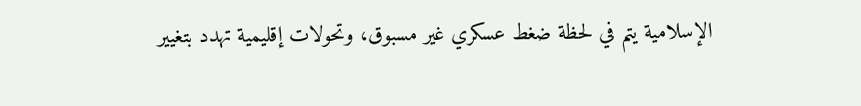الإسلامية يتم في لحظة ضغط عسكري غير مسبوق، وتحولات إقليمية تهدد بتغيير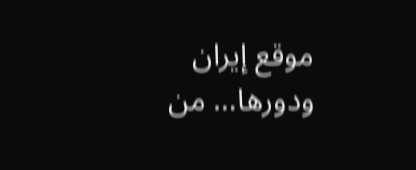موقع إيران ودورها… من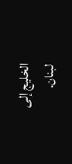الخليج إلى لبنان.